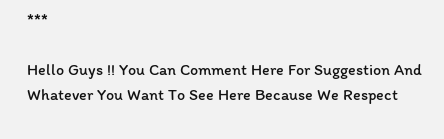***

Hello Guys !! You Can Comment Here For Suggestion And Whatever You Want To See Here Because We Respect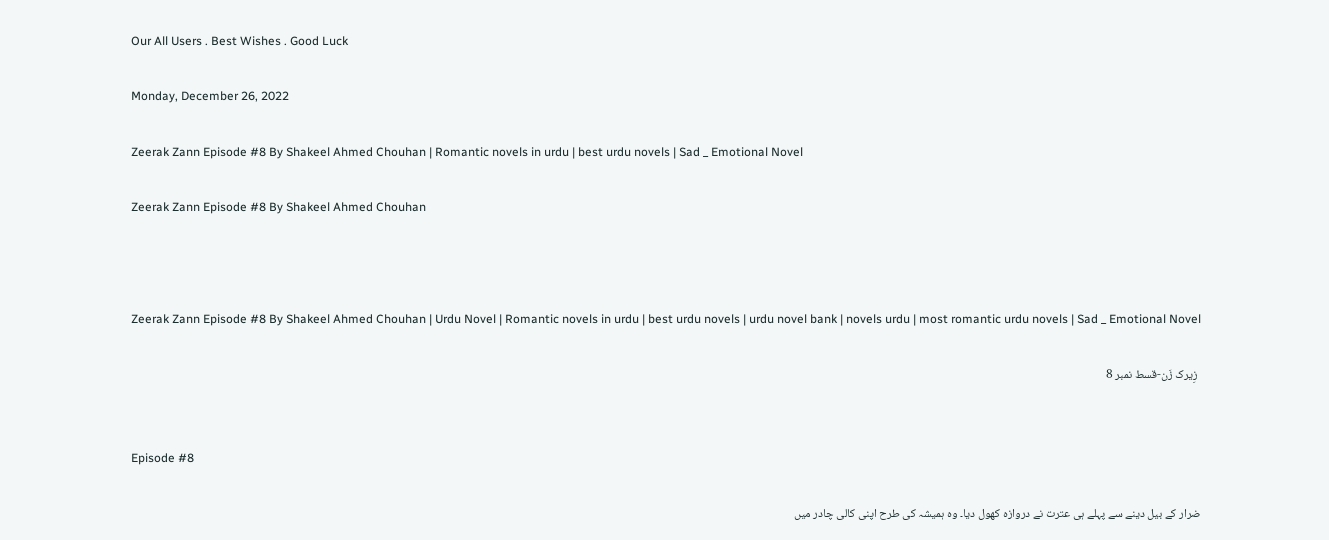Our All Users . Best Wishes . Good Luck

Monday, December 26, 2022

Zeerak Zann Episode #8 By Shakeel Ahmed Chouhan | Romantic novels in urdu | best urdu novels | Sad _ Emotional Novel

Zeerak Zann Episode #8 By Shakeel Ahmed Chouhan



Zeerak Zann Episode #8 By Shakeel Ahmed Chouhan | Urdu Novel | Romantic novels in urdu | best urdu novels | urdu novel bank | novels urdu | most romantic urdu novels | Sad _ Emotional Novel

 زِیرک زَن-قسط نمبر 8


Episode #8

ضرار کے بیل دینے سے پہلے ہی عترت نے دروازہ کھول دیا۔ وہ ہمیشہ کی طرح اپنی کالی چادر میں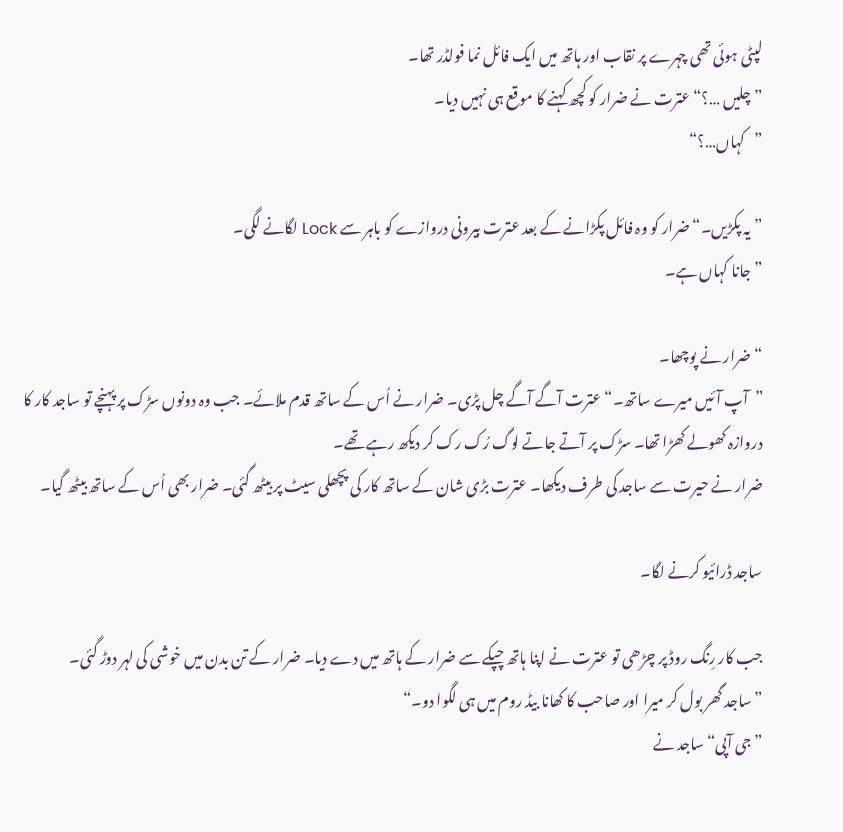لپٹی ہوئی تھی چہرے پر نقاب اور ہاتھ میں ایک فائل نما فولڈر تھا۔
” چلیں …؟“ عترت نے ضرار کو کچھ کہنے کا موقع ہی نہیں دیا۔
”کہاں…؟“

” یہ پکڑیں۔“ ضرار کو وہ فائل پکڑانے کے بعد عترت بیرونی دروازے کو باہر سے Lock لگانے لگی۔
” جانا کہاں ہے۔

“ ضرار نے پوچھا۔
”آپ آئیں میرے ساتھ۔“ عترت آگے آگے چل پڑی۔ ضرار نے اُس کے ساتھ قدم ملائے۔ جب وہ دونوں سڑک پر پہنچے تو ساجد کار کا دروازہ کھولے کھڑا تھا۔ سڑک پر آتے جاتے لوگ رُک رک کر دیکھ رہے تھے۔
ضرار نے حیرت سے ساجد کی طرف دیکھا۔ عترت بڑی شان کے ساتھ کار کی پچھلی سیٹ پر بیٹھ گئی۔ ضرار بھی اُس کے ساتھ بیٹھ گیا۔

ساجد ڈرائیو کرنے لگا۔

جب کار رِنگ روڈ پر چڑھی تو عترت نے اپنا ہاتھ چپکے سے ضرار کے ہاتھ میں دے دیا۔ ضرار کے تن بدن میں خوشی کی لہر دوڑ گئی۔
” ساجد گھر بول کر میرا اور صاحب کا کھانا بیڈ روم میں ہی لگوا دو۔“
” جی آپی“ ساجد نے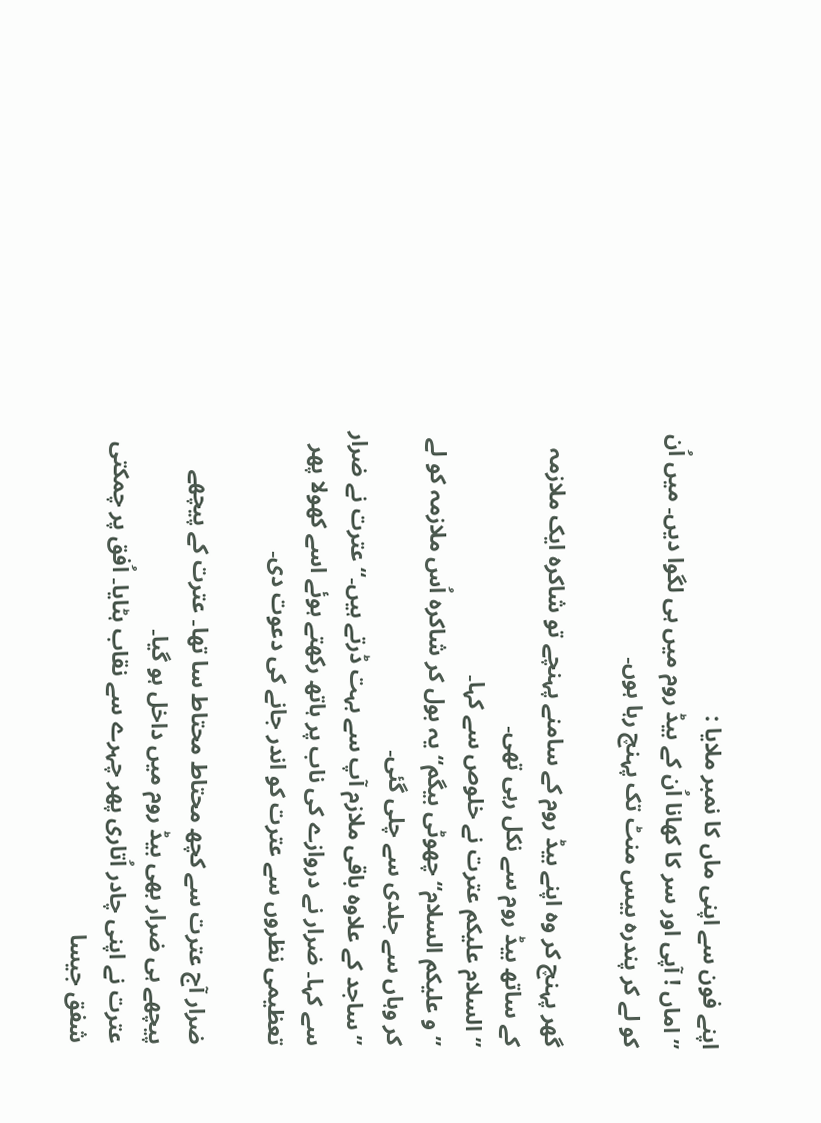اپنے فون سے اپنی ماں کا نمبر ملایا :
” اماں ! آپی اور سر کا کھانا اُن کے بیڈ روم میں ہی لگوا دیں۔ میں اُن کو لے کر پندرہ بیس منٹ تک پہنچ رہا ہوں۔

گھر پہنچ کر وہ اپنے بیڈ روم کے سامنے پہنچے تو شاکرہ ایک ملازمہ کے ساتھ بیڈ روم سے نکل رہی تھی۔
” السلام علیکم عترت نے خلوص سے کہا۔
” و علیکم السلام“ چھوٹی بیگم“ یہ بول کر شاکرہ اُس ملازمہ کو لے کر وہاں سے جلدی سے چلی گئی۔
”ساجد کے علاوہ باقی ملازم آپ سے بہت ڈرتے ہیں۔“ عترت نے ضرار سے کہا۔ ضرار نے دروازے کی ناب پر ہاتھ رکھتے ہوئے اسے کھولا پھر تعظیمی نظروں سے عترت کو اندر جانے کی دعوت دی۔

ضرار آج عترت سے کچھ محتاط محتاط سا تھا۔ عترت کے پیچھے پیچھے ہی ضرار بھی بیڈ روم میں داخل ہو گیا۔
عترت نے اپنی چادر اُتاری پھر چہرے سے نقاب ہٹایا۔ اُفق پر چمکتی شفق جیسا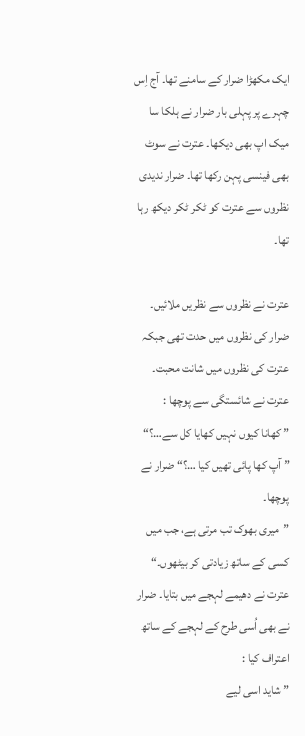ایک مکھڑا ضرار کے سامنے تھا۔ آج اِس چہرے پر پہلی بار ضرار نے ہلکا سا میک اپ بھی دیکھا۔ عترت نے سوٹ بھی فینسی پہن رکھا تھا۔ ضرار ندیدی نظروں سے عترت کو ٹکر ٹکر دیکھ رہا تھا۔

عترت نے نظروں سے نظریں ملائیں۔ ضرار کی نظروں میں حدت تھی جبکہ عترت کی نظروں میں شانت محبت۔ عترت نے شائستگی سے پوچھا :
” کھانا کیوں نہیں کھایا کل سے…؟“
” آپ کھا پائی تھیں کیا …؟“ ضرار نے پوچھا۔
”میری بھوک تب مرتی ہے، جب میں کسی کے ساتھ زیادتی کر بیٹھوں۔“ عترت نے دھیمے لہجے میں بتایا۔ ضرار نے بھی اُسی طرح کے لہجے کے ساتھ اعتراف کیا :
” شاید اسی لیے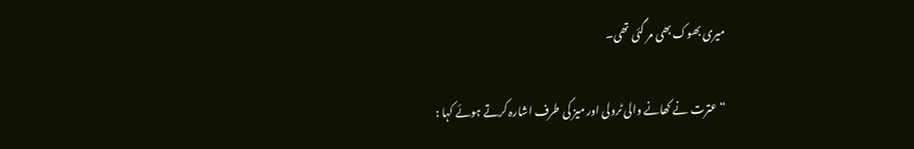میری بھوک بھی مر گئی تھی۔

“ عترت نے کھانے والی ٹرولی اور میز کی طرف اشارہ کرتے ہوئے کہا :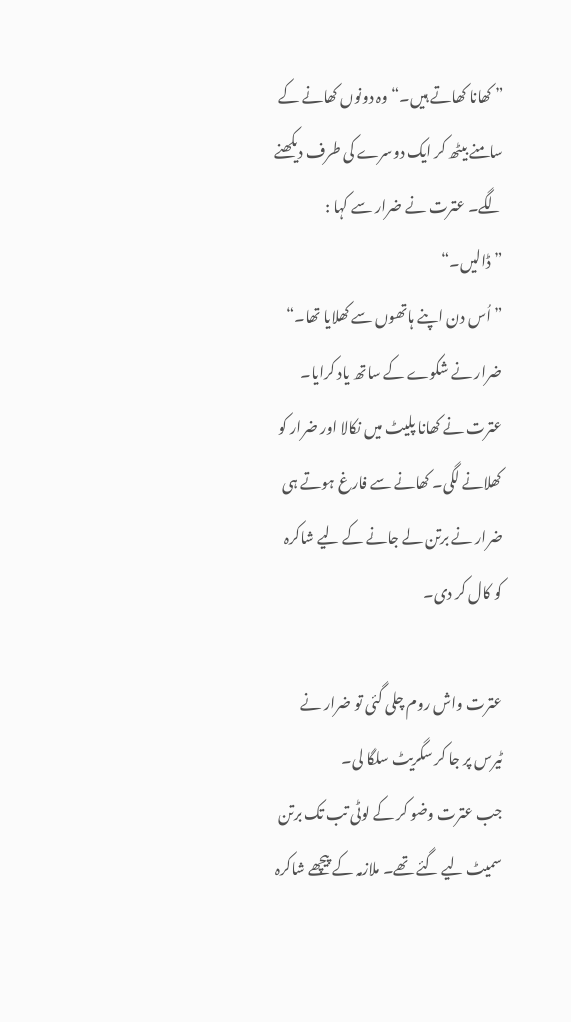” کھانا کھاتے ہیں۔“ وہ دونوں کھانے کے سامنے بیٹھ کر ایک دوسرے کی طرف دیکھنے لگے۔ عترت نے ضرار سے کہا :
” ڈالیں۔“
”اُس دن اپنے ہاتھوں سے کھلایا تھا۔“ ضرار نے شکوے کے ساتھ یاد کرایا۔ عترت نے کھانا پلیٹ میں نکالا اور ضرار کو کھلانے لگی۔ کھانے سے فارغ ہوتے ہی ضرار نے برتن لے جانے کے لیے شاکرہ کو کال کر دی۔

عترت واش روم چلی گئی تو ضرار نے ٹیرس پر جا کر سگریٹ سلگا لی۔
جب عترت وضو کر کے لوٹی تب تک برتن سمیٹ لیے گئے تھے۔ ملازمہ کے پیچھے شاکرہ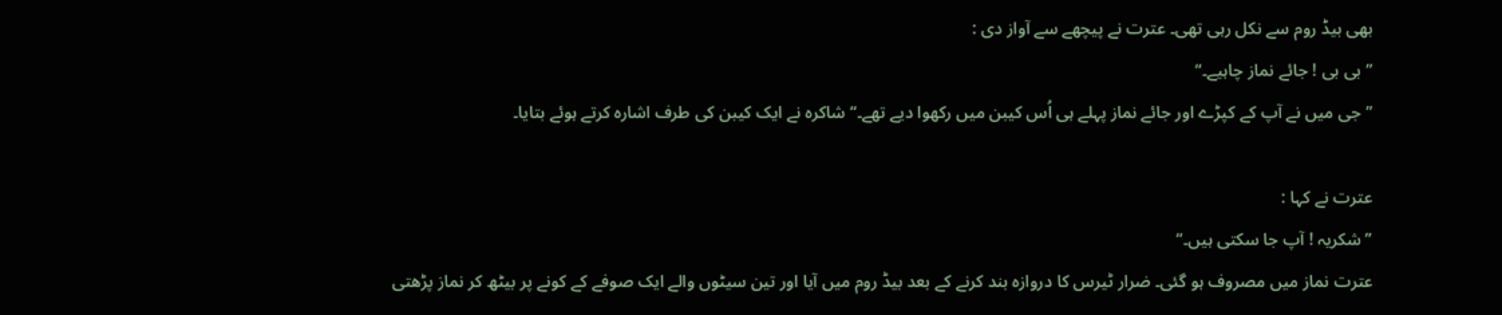بھی بیڈ روم سے نکل رہی تھی۔ عترت نے پیچھے سے آواز دی :
” بی بی ! جائے نماز چاہیے۔“
”جی میں نے آپ کے کپڑے اور جائے نماز پہلے ہی اُس کیبن میں رکھوا دیے تھے۔“ شاکرہ نے ایک کیبن کی طرف اشارہ کرتے ہوئے بتایا۔

عترت نے کہا :
”شکریہ ! آپ جا سکتی ہیں۔“
عترت نماز میں مصروف ہو گئی۔ ضرار ٹیرس کا دروازہ بند کرنے کے بعد بیڈ روم میں آیا اور تین سیٹوں والے ایک صوفے کے کونے پر بیٹھ کر نماز پڑھتی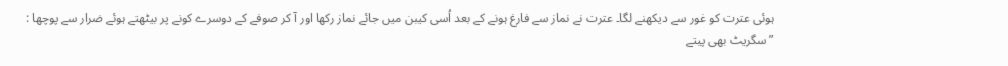ہوئی عترت کو غور سے دیکھنے لگا۔ عترت نے نماز سے فارغ ہونے کے بعد اُسی کیبن میں جائے نماز رکھا اور آ کر صوفے کے دوسرے کونے پر بیٹھتے ہوئے ضرار سے پوچھا :
” سگریٹ بھی پیتے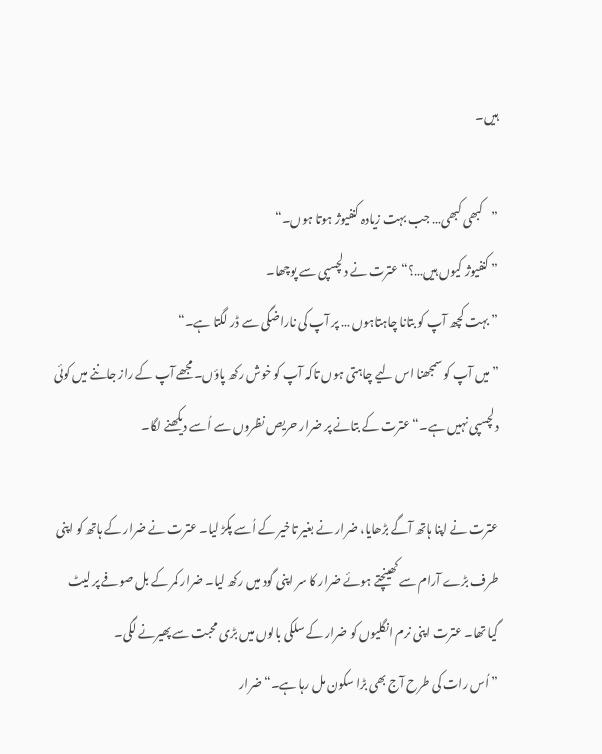ہیں۔

”کبھی کبھی… جب بہت زیادہ کنفیوژ ہوتا ہوں۔“
” کنفیوژ کیوں ہیں…؟“ عترت نے دلچسپی سے پوچھا۔
” بہت کچھ آپ کو بتانا چاہتاہوں … پر آپ کی ناراضگی سے ڈر لگتا ہے۔“
”میں آپ کو سمجھنا اس لیے چاہتی ہوں تاکہ آپ کو خوش رکھ پاؤں۔مجھے آپ کے راز جاننے میں کوئی دلچسپی نہیں ہے۔“ عترت کے بتانے پر ضرار حریص نظروں سے اُسے دیکھنے لگا۔

عترت نے اپنا ہاتھ آگے بڑھایا، ضرار نے بغیر تاخیر کے اُسے پکڑ لیا۔ عترت نے ضرار کے ہاتھ کو اپنی طرف بڑے آرام سے کھینچتے ہوئے ضرار کا سر اپنی گود میں رکھ لیا۔ ضرار کمر کے بل صوفے پر لیٹ گیا تھا۔ عترت اپنی نرم انگلیوں کو ضرار کے سلکی بالوں میں بڑی محبت سے پھیرنے لگی۔
” اُس رات کی طرح آج بھی بڑا سکون مل رہا ہے۔“ ضرار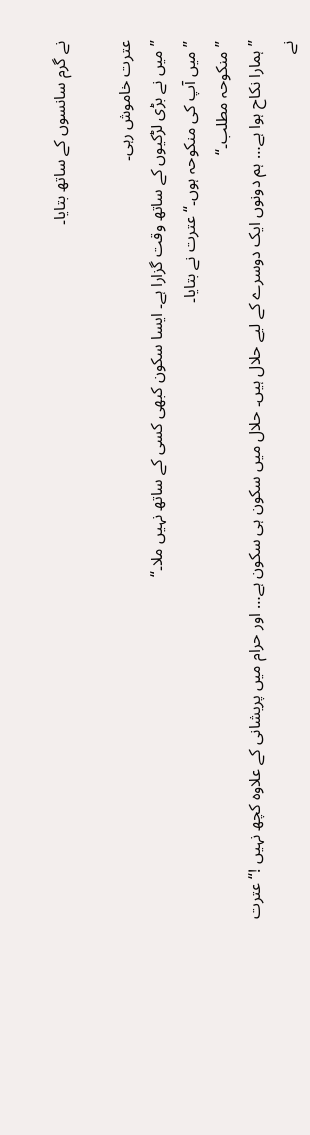نے گرم سانسوں کے ساتھ بتایا۔

عترت خاموش رہی۔
”میں نے بڑی لڑکیوں کے ساتھ وقت گزارا ہے۔ ایسا سکون کبھی کسی کے ساتھ نہیں ملا۔“
”میں آپ کی منکوحہ ہوں۔“ عترت نے بتایا۔
” منکوحہ مطلب۔“
”ہمارا نکاح ہوا ہے… ہم دونوں ایک دوسرے کے لیے حلال ہیں۔ حلال میں سکون ہی سکون ہے… اور حرام میں پریشانی کے علاوہ کچھ نہیں !“ عترت نے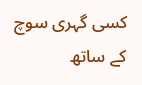کسی گہری سوچ کے ساتھ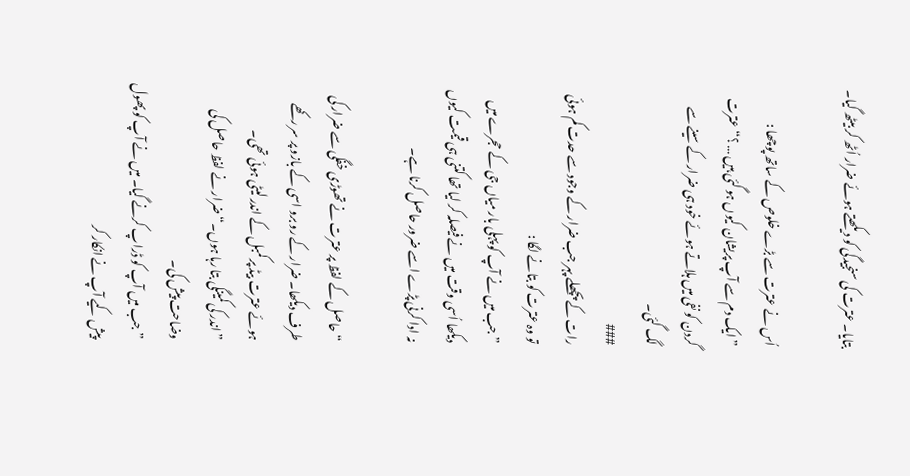بتایا۔ عترت کی سنجیدگی کو دیکھتے ہوئے ضرار اُٹھ کر بیٹھ گیا۔

اُس نے عترت سے بڑے خلوص کے ساتھ پوچھا :
” ایک دم سے آپ پریشان کیوں ہو گئی ہیں … ؟“ عترت گردن کو نفی میں ہلاتے ہوئے خود ہی ضرار کے سینے سے لگ گئی۔
###
رات کے پچھلے پہر جب ضرار کے وجود سے حدت کم ہوئی تو وہ عترت کو بتانے لگا :
” جب میں نے آپ کو پہلی بار میاں جی کے حجرے میں دیکھا اُسی وقت میں نے فیصلہ کر لیا تھا کتنی ہی قیمت کیوں نہ ادا کرنی پڑے اسے ضرور حاصل کرنا ہے۔

“ حاصل کے لفظ پر عترت نے تھوڑی خفگی سے ضرار کی طرف دیکھا۔ ضرار کے رو برو اسی کے بازو پر سر رکھے ہوئے عترت بیڈ پر کمبل کے اندر لیٹی ہوئی تھی۔
” اندر کی کمینگی بتا رہا ہوں۔“ ضرار نے لفظ حاصل کی وضاحت پیش کی۔
” جب میں آپ کو ڈراپ کرنے گیا۔ میں نے آپ کو پھول پیش کیے آپ نے انکار کر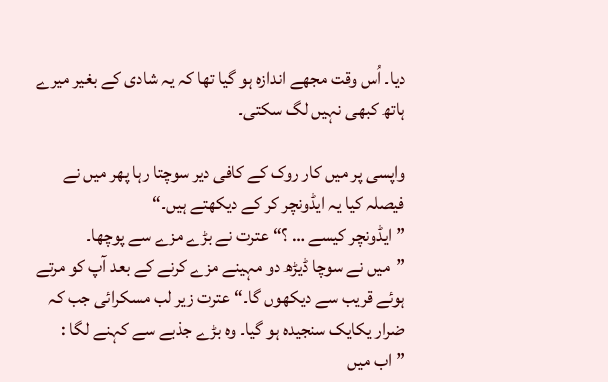دیا۔ اُس وقت مجھے اندازہ ہو گیا تھا کہ یہ شادی کے بغیر میرے ہاتھ کبھی نہیں لگ سکتی۔

واپسی پر میں کار روک کے کافی دیر سوچتا رہا پھر میں نے فیصلہ کیا یہ ایڈونچر کر کے دیکھتے ہیں۔“
” ایڈونچر کیسے … ؟“ عترت نے بڑے مزے سے پوچھا۔
”میں نے سوچا ڈیڑھ دو مہینے مزے کرنے کے بعد آپ کو مرتے ہوئے قریب سے دیکھوں گا۔“ عترت زیر لب مسکرائی جب کہ ضرار یکایک سنجیدہ ہو گیا۔ وہ بڑے جذبے سے کہنے لگا :
”اب میں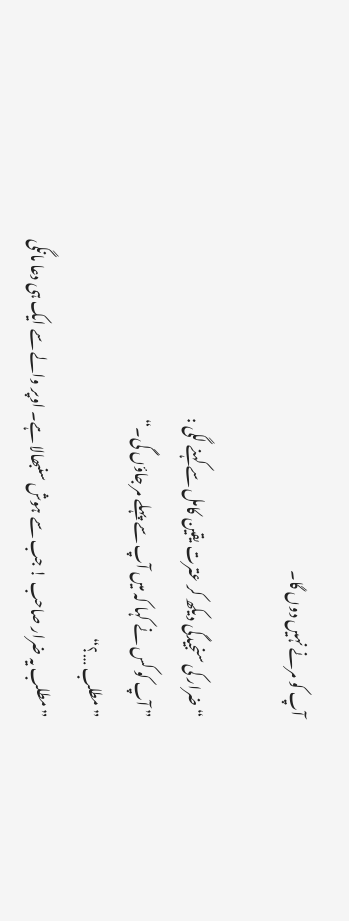آپ کو مرنے نہیں دوں گا۔

“ ضرار کی سنجیدگی دیکھ کر عترت یقین کامل سے کہنے لگی :
” آپ کو کس نے کہا کہ میں آپ سے پہلے مر جاؤں گی۔“
”مطلب …؟“
”مطلب یہ ضرار صاحب ! جب سے ہوش سنبھالا ہے۔ اوپر والے سے ایک ہی دعا مانگی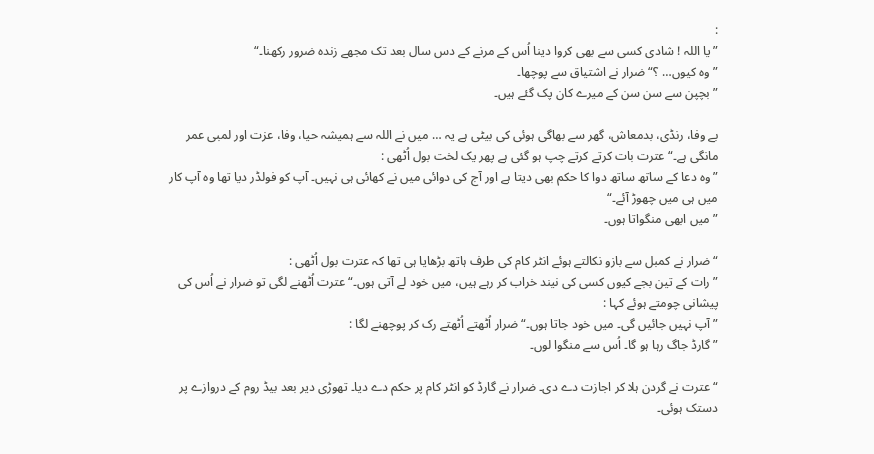:
”یا اللہ ! شادی کسی سے بھی کروا دینا اُس کے مرنے کے دس سال بعد تک مجھے زندہ ضرور رکھنا۔“
” وہ کیوں… ؟“ ضرار نے اشتیاق سے پوچھا۔
”بچپن سے سن سن کے میرے کان پک گئے ہیں۔

بے وفا، رنڈی، بدمعاش، گھر سے بھاگی ہوئی کی بیٹی ہے یہ … میں نے اللہ سے ہمیشہ حیا، وفا، عزت اور لمبی عمر مانگی ہے۔“ عترت بات کرتے کرتے چپ ہو گئی ہے پھر یک لخت بول اُٹھی :
” وہ دعا کے ساتھ ساتھ دوا کا حکم بھی دیتا ہے اور آج کی دوائی میں نے کھائی ہی نہیں۔ آپ کو فولڈر دیا تھا وہ آپ کار میں ہی میں چھوڑ آئے۔“
”میں ابھی منگواتا ہوں۔

“ ضرار نے کمبل سے بازو نکالتے ہوئے انٹر کام کی طرف ہاتھ بڑھایا ہی تھا کہ عترت بول اُٹھی :
”رات کے تین بجے کیوں کسی کی نیند خراب کر رہے ہیں، میں خود لے آتی ہوں۔“ عترت اُٹھنے لگی تو ضرار نے اُس کی پیشانی چومتے ہوئے کہا :
” آپ نہیں جائیں گی۔ میں خود جاتا ہوں۔“ ضرار اُٹھتے اُٹھتے رک کر پوچھنے لگا :
” گارڈ جاگ رہا ہو گا۔ اُس سے منگوا لوں۔

“ عترت نے گردن ہلا کر اجازت دے دی۔ ضرار نے گارڈ کو انٹر کام پر حکم دے دیا۔ تھوڑی دیر بعد بیڈ روم کے دروازے پر دستک ہوئی۔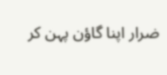ضرار اپنا گاؤن پہن کر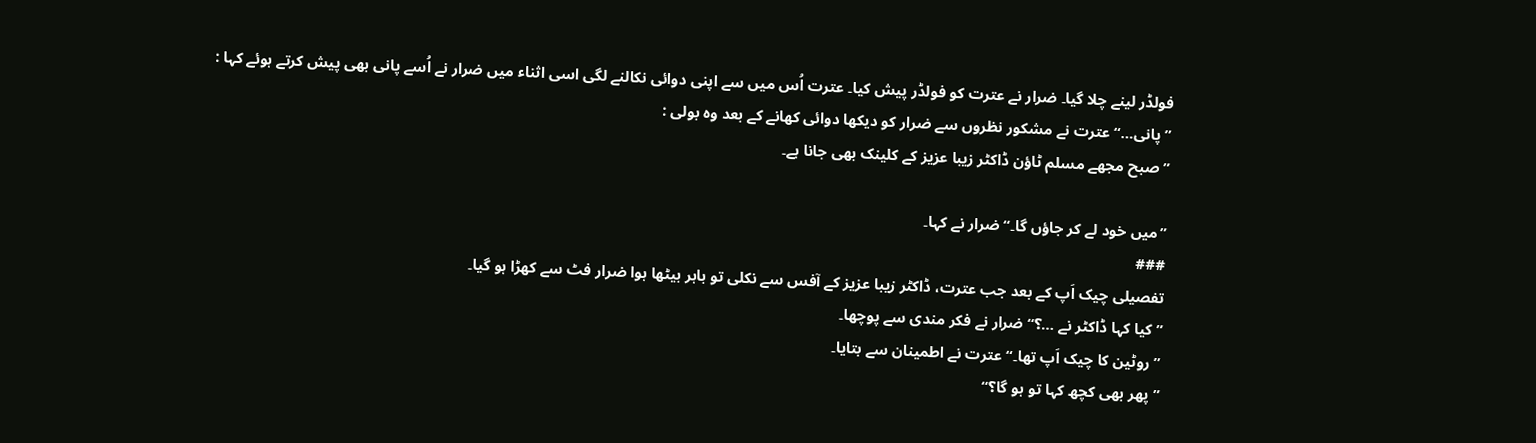فولڈر لینے چلا گیا۔ ضرار نے عترت کو فولڈر پیش کیا۔ عترت اُس میں سے اپنی دوائی نکالنے لگی اسی اثناء میں ضرار نے اُسے پانی بھی پیش کرتے ہوئے کہا :
”پانی…“ عترت نے مشکور نظروں سے ضرار کو دیکھا دوائی کھانے کے بعد وہ بولی :
” صبح مجھے مسلم ٹاؤن ڈاکٹر زیبا عزیز کے کلینک بھی جانا ہے۔

”میں خود لے کر جاؤں گا۔“ ضرار نے کہا۔
###
تفصیلی چیک اَپ کے بعد جب عترت، ڈاکٹر زیبا عزیز کے آفس سے نکلی تو باہر بیٹھا ہوا ضرار فٹ سے کھڑا ہو گیا۔
” کیا کہا ڈاکٹر نے …؟“ ضرار نے فکر مندی سے پوچھا۔
”روٹین کا چیک اَپ تھا۔“ عترت نے اطمینان سے بتایا۔
” پھر بھی کچھ کہا تو ہو گا؟“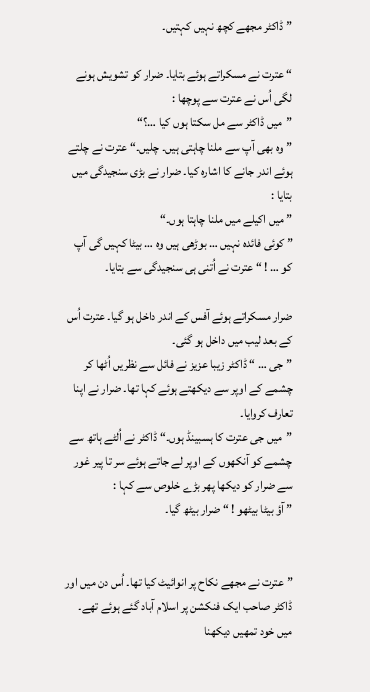”ڈاکٹر مجھے کچھ نہیں کہتیں۔

“ عترت نے مسکراتے ہوئے بتایا۔ ضرار کو تشویش ہونے لگی اُس نے عترت سے پوچھا :
”میں ڈاکٹر سے مل سکتا ہوں کیا …؟“
”وہ بھی آپ سے ملنا چاہتی ہیں۔ چلیں۔“ عترت نے چلتے ہوئے اندر جانے کا اشارہ کیا۔ ضرار نے بڑی سنجیدگی میں بتایا :
” میں اکیلے میں ملنا چاہتا ہوں۔“
” کوئی فائدہ نہیں … بوڑھی ہیں وہ … بیٹا کہیں گی آپ کو … ! “ عترت نے اُتنی ہی سنجیدگی سے بتایا۔

ضرار مسکراتے ہوئے آفس کے اندر داخل ہو گیا۔ عترت اُس کے بعد لیب میں داخل ہو گئی۔
”جی … “ ڈاکٹر زیبا عزیز نے فائل سے نظریں اُٹھا کر چشمے کے اوپر سے دیکھتے ہوئے کہا تھا۔ ضرار نے اپنا تعارف کروایا۔
”میں جی عترت کا ہسبینڈ ہوں۔“ ڈاکٹر نے اُلٹے ہاتھ سے چشمے کو آنکھوں کے اوپر لے جاتے ہوئے سر تا پیر غور سے ضرار کو دیکھا پھر بڑے خلوص سے کہا :
” آؤ بیٹا بیٹھو ! “ ضرار بیٹھ گیا۔


”عترت نے مجھے نکاح پر انوائیٹ کیا تھا۔ اُس دن میں اور ڈاکٹر صاحب ایک فنکشن پر اسلام آباد گئے ہوئے تھے۔ میں خود تمھیں دیکھنا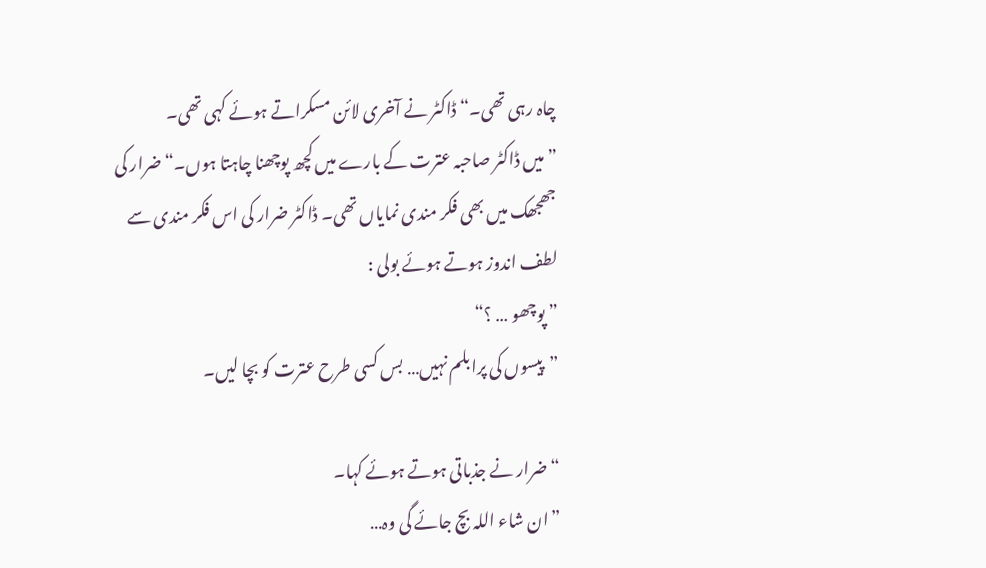چاہ رہی تھی۔“ ڈاکٹر نے آخری لائن مسکراتے ہوئے کہی تھی۔
” میں ڈاکٹر صاحبہ عترت کے بارے میں کچھ پوچھنا چاہتا ہوں۔“ ضرار کی جھجھک میں بھی فکر مندی نمایاں تھی۔ ڈاکٹر ضرار کی اس فکر مندی سے لطف اندوز ہوتے ہوئے بولی :
” پوچھو … ؟“
”پیسوں کی پرابلم نہیں… بس کسی طرح عترت کو بچا لیں۔

“ ضرار نے جذباتی ہوتے ہوئے کہا۔
”ان شاء اللہ بچ جائے گی وہ…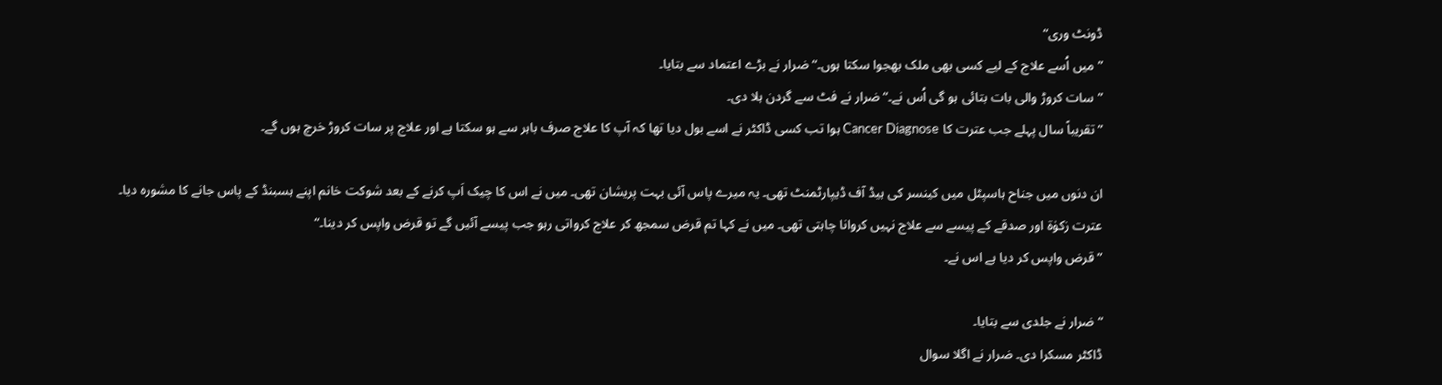ڈونٹ وری“
”میں اُسے علاج کے لیے کسی بھی ملک بھجوا سکتا ہوں۔“ ضرار نے بڑے اعتماد سے بتایا۔
”سات کروڑ والی بات بتائی ہو گی اُس نے۔“ ضرار نے فٹ سے گردن ہلا دی۔
” تقریباً سال پہلے جب عترت کا Cancer Diagnose ہوا تب کسی ڈاکٹر نے اسے بول دیا تھا کہ آپ کا علاج صرف باہر سے ہو سکتا ہے اور علاج پر سات کروڑ خرچ ہوں گے۔

ان دنوں میں جناح ہاسپٹل میں کینسر کی ہیڈ آف ڈیپارٹمنٹ تھی۔ یہ میرے پاس آئی بہت پریشان تھی۔ میں نے اس کا چیک اَپ کرنے کے بعد شوکت خانم اپنے ہسبنڈ کے پاس جانے کا مشورہ دیا۔ عترت زکوٰة اور صدقے کے پیسے سے علاج نہیں کروانا چاہتی تھی۔ میں نے کہا تم قرض سمجھ کر علاج کرواتی رہو جب پیسے آئیں گے تو قرض واپس کر دینا۔“
”قرض واپس کر دیا ہے اس نے۔

“ ضرار نے جلدی سے بتایا۔
ڈاکٹر مسکرا دی۔ ضرار نے اگلا سوال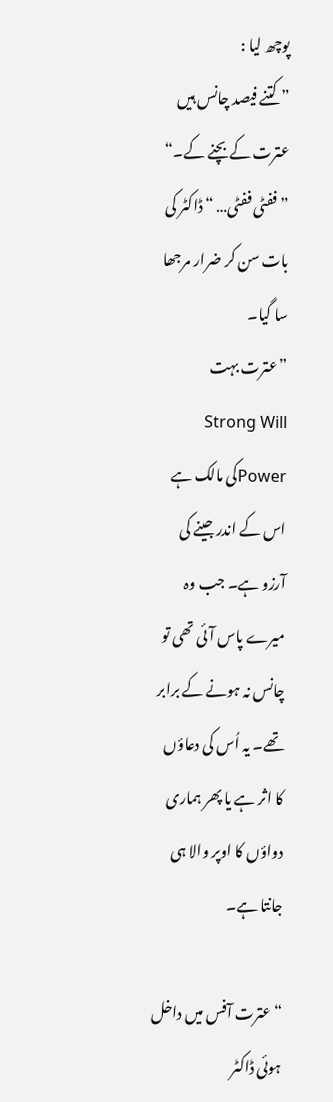پوچھ لیا :
” کتنے فیصد چانس ہیں عترت کے بچنے کے۔“
” ففٹی ففٹی… “ ڈاکٹر کی بات سن کر ضرار مرجھا سا گیا۔
”عترت بہت Strong Will Powerکی مالک ہے اس کے اندر جینے کی آرزو ہے۔ جب وہ میرے پاس آئی تھی تو چانس نہ ہونے کے برابر تھے۔ یہ اُس کی دعاؤں کا اثر ہے یا پھر ہماری دواؤں کا اوپر والا ہی جانتا ہے۔

“ عترت آفس میں داخل ہوئی ڈاکٹر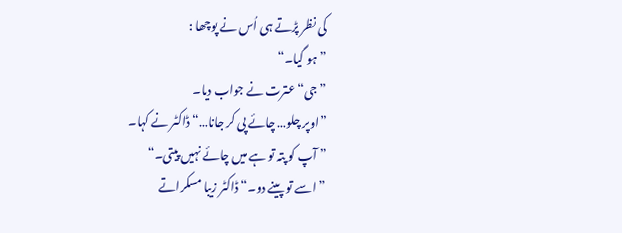کی نظر پڑتے ہی اُس نے پوچھا :
” ہو گیا۔“
”جی“ عترت نے جواب دیا۔
”اوپر چلو… چائے پی کر جانا…“ ڈاکٹر نے کہا۔
” آپ کو پتہ تو ہے میں چائے نہیں پیتی۔“
” اسے تو پینے دو۔“ ڈاکٹر زیبا مسکراتے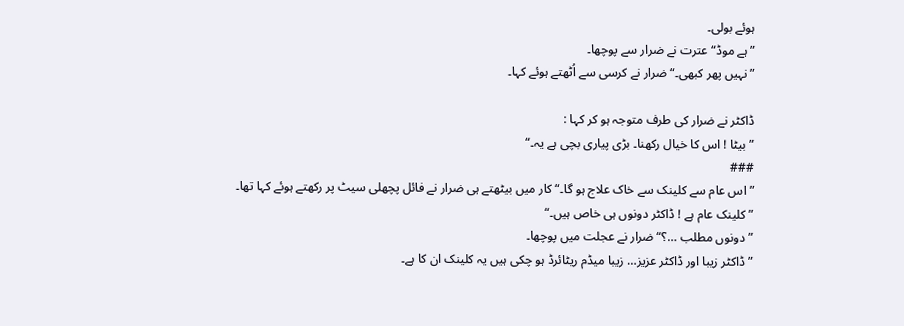ہوئے بولی۔
” ہے موڈ“ عترت نے ضرار سے پوچھا۔
”نہیں پھر کبھی۔“ ضرار نے کرسی سے اُٹھتے ہوئے کہا۔

ڈاکٹر نے ضرار کی طرف متوجہ ہو کر کہا :
” بیٹا ! اس کا خیال رکھنا۔ بڑی پیاری بچی ہے یہ۔“
###
”اس عام سے کلینک سے خاک علاج ہو گا۔“ کار میں بیٹھتے ہی ضرار نے فائل پچھلی سیٹ پر رکھتے ہوئے کہا تھا۔
” کلینک عام ہے ! ڈاکٹر دونوں ہی خاص ہیں۔“
” دونوں مطلب …؟“ ضرار نے عجلت میں پوچھا۔
” ڈاکٹر زیبا اور ڈاکٹر عزیز… زیبا میڈم ریٹائرڈ ہو چکی ہیں یہ کلینک ان کا ہے۔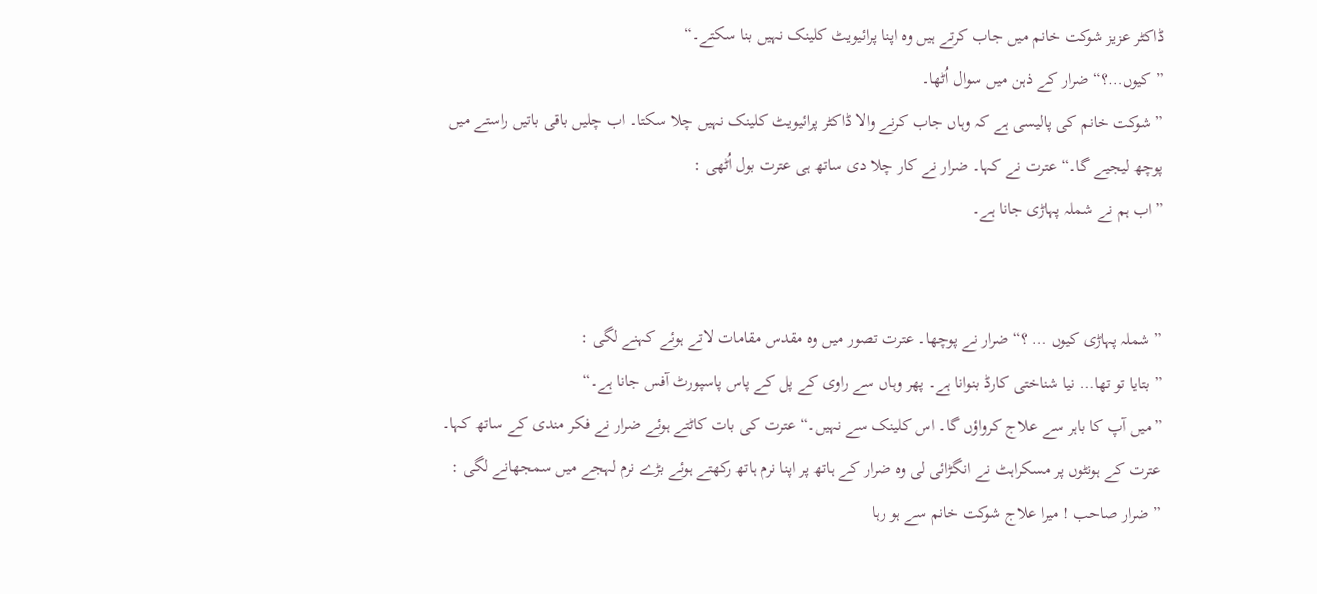ڈاکٹر عزیز شوکت خانم میں جاب کرتے ہیں وہ اپنا پرائیویٹ کلینک نہیں بنا سکتے۔“
”کیوں…؟“ ضرار کے ذہن میں سوال اُٹھا۔
” شوکت خانم کی پالیسی ہے کہ وہاں جاب کرنے والا ڈاکٹر پرائیویٹ کلینک نہیں چلا سکتا۔ اب چلیں باقی باتیں راستے میں پوچھ لیجیے گا۔“ عترت نے کہا۔ ضرار نے کار چلا دی ساتھ ہی عترت بول اُٹھی :
”اب ہم نے شملہ پہاڑی جانا ہے۔


” شملہ پہاڑی کیوں … ؟“ ضرار نے پوچھا۔ عترت تصور میں وہ مقدس مقامات لاتے ہوئے کہنے لگی :
” بتایا تو تھا… نیا شناختی کارڈ بنوانا ہے۔ پھر وہاں سے راوی کے پل کے پاس پاسپورٹ آفس جانا ہے۔“
”میں آپ کا باہر سے علاج کرواؤں گا۔ اس کلینک سے نہیں۔“ عترت کی بات کاٹتے ہوئے ضرار نے فکر مندی کے ساتھ کہا۔ عترت کے ہونٹوں پر مسکراہٹ نے انگڑائی لی وہ ضرار کے ہاتھ پر اپنا نرم ہاتھ رکھتے ہوئے بڑے نرم لہجے میں سمجھانے لگی :
” ضرار صاحب ! میرا علاج شوکت خانم سے ہو رہا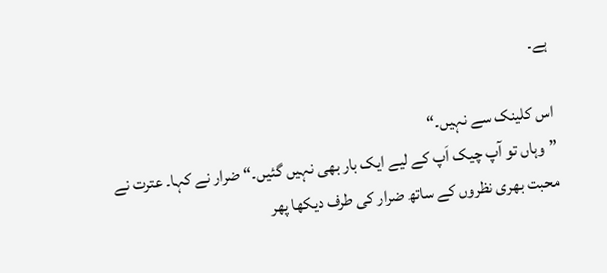ہے۔

اس کلینک سے نہیں۔“
”وہاں تو آپ چیک اَپ کے لیے ایک بار بھی نہیں گئیں۔“ ضرار نے کہا۔ عترت نے محبت بھری نظروں کے ساتھ ضرار کی طرف دیکھا پھر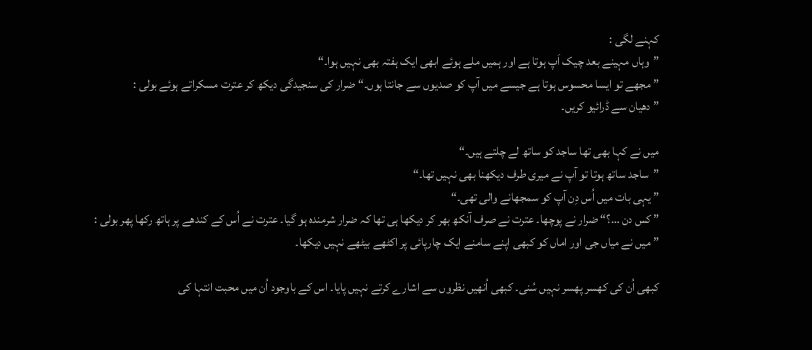کہنے لگی :
”وہاں مہینے بعد چیک اَپ ہوتا ہے اور ہمیں ملے ہوئے ابھی ایک ہفتہ بھی نہیں ہوا۔“
”مجھے تو ایسا محسوس ہوتا ہے جیسے میں آپ کو صدیوں سے جانتا ہوں۔“ ضرار کی سنجیدگی دیکھ کر عترت مسکراتے ہوئے بولی :
” دھیان سے ڈرائیو کریں۔

میں نے کہا بھی تھا ساجد کو ساتھ لے چلتے ہیں۔“
”ساجد ساتھ ہوتا تو آپ نے میری طرف دیکھنا بھی نہیں تھا۔“
” یہی بات میں اُس دِن آپ کو سمجھانے والی تھی۔“
” کس دن …؟“ ضرار نے پوچھا۔ عترت نے صرف آنکھ بھر کر دیکھا ہی تھا کہ ضرار شرمندہ ہو گیا۔ عترت نے اُس کے کندھے پر ہاتھ رکھا پھر بولی :
” میں نے میاں جی اور اماں کو کبھی اپنے سامنے ایک چارپائی پر اکٹھے بیٹھے نہیں دیکھا۔

کبھی اُن کی کھسر پھسر نہیں سُنی۔ کبھی اُنھیں نظروں سے اشارے کرتے نہیں پایا۔ اس کے باوجود اُن میں محبت انتہا کی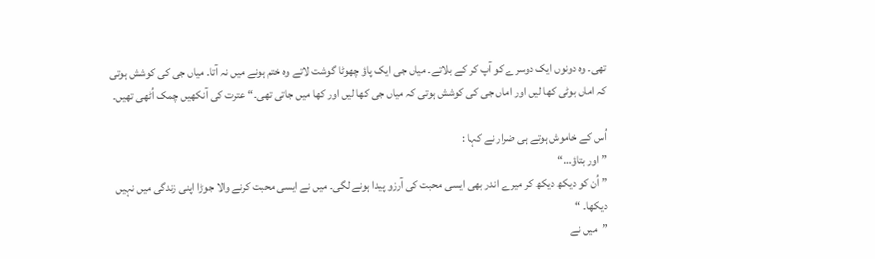تھی۔ وہ دونوں ایک دوسرے کو آپ کر کے بلاتے۔ میاں جی ایک پاؤ چھوٹا گوشت لاتے وہ ختم ہونے میں نہ آتا۔ میاں جی کی کوشش ہوتی کہ اماں بوٹی کھا لیں اور اماں جی کی کوشش ہوتی کہ میاں جی کھا لیں اور کھا میں جاتی تھی۔“ عترت کی آنکھیں چمک اُٹھی تھیں۔

اُس کے خاموش ہوتے ہی ضرار نے کہا :
” اور بتاؤ…“
” اُن کو دیکھ دیکھ کر میرے اندر بھی ایسی محبت کی آرزو پیدا ہونے لگی۔ میں نے ایسی محبت کرنے والا جوڑا اپنی زندگی میں نہیں دیکھا۔ “
”میں نے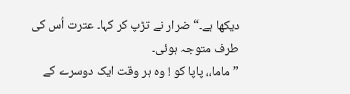دیکھا ہے۔“ ضرار نے تڑپ کر کہا۔ عترت اُس کی طرف متوجہ ہوئی۔
” ماما،، پاپا کو ! وہ ہر وقت ایک دوسرے کے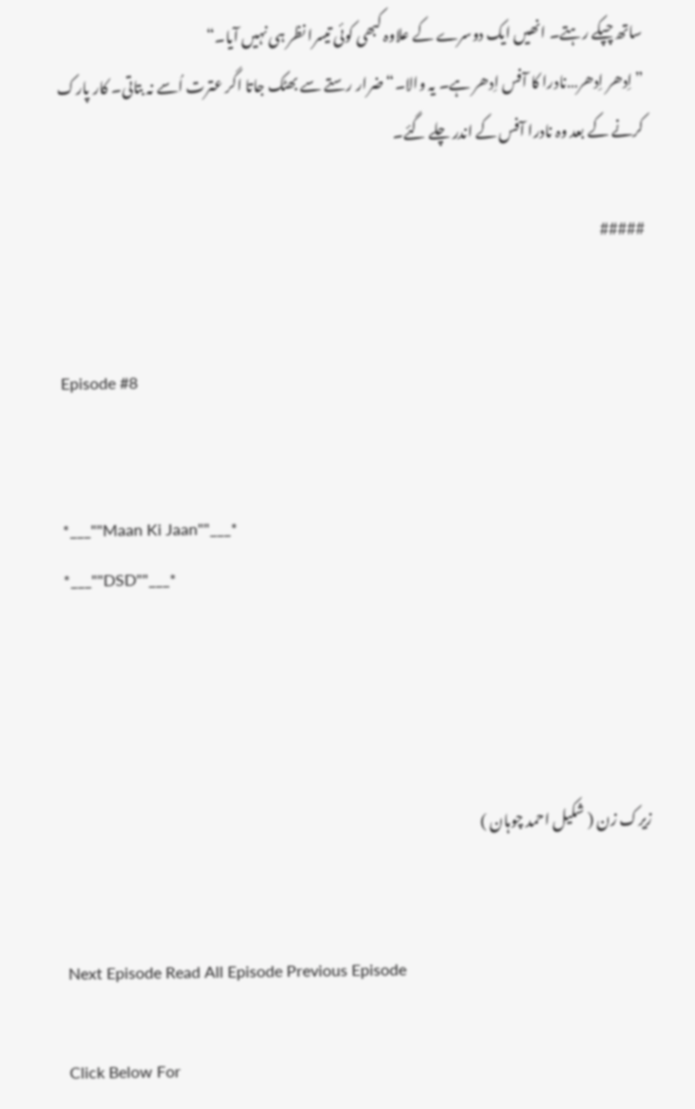ساتھ چپکے رہتے۔ انھیں ایک دوسرے کے علاوہ کبھی کوئی تیسرا نظر ہی نہیں آیا۔“
”اِدھر اِدھر…نادرا کا آفس اِدھر ہے۔ یہ والا۔“ ضرار رستے سے بھٹک جاتا اگر عترت اُسے نہ بتاتی۔ کار پارک کرنے کے بعد وہ نادرا آفس کے اندر چلے گئے۔

#####


Episode #8


*___""Maan Ki Jaan""___*
*___""DSD""___*




زیرک زن ( شکیل احمد چوہان )


Next Episode Read All Episode Previous Episode

Click Below For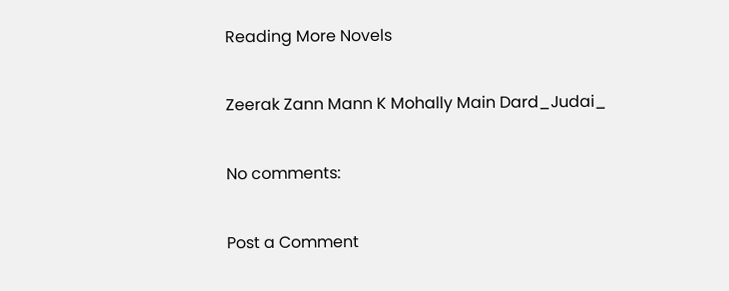Reading More Novels

Zeerak Zann Mann K Mohally Main Dard_Judai_

No comments:

Post a Comment